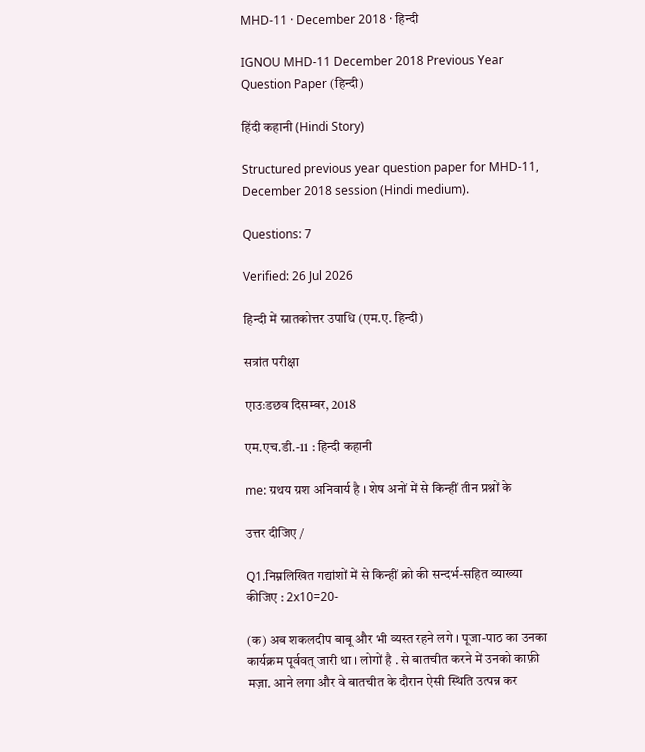MHD-11 · December 2018 · हिन्दी

IGNOU MHD-11 December 2018 Previous Year Question Paper (हिन्दी)

हिंदी कहानी (Hindi Story)

Structured previous year question paper for MHD-11, December 2018 session (Hindi medium).

Questions: 7

Verified: 26 Jul 2026

हिन्दी में स्नातकोत्तर उपाधि (एम.ए. हिन्दी)

सत्रांत परीक्षा

एाउःडछव दिसम्बर, 2018

एम.एच.डी.-11 : हिन्दी कहानी

me: ग्रथय ग्रश अनिवार्य है । शेष अनों में से किन्हीं तीन प्रश्नों के

उत्तर दीजिए /

Q1.निम्नलिखित गद्यांशों में से किन्हीं क्रो की सन्दर्भ-सहित व्याख्या कीजिए : 2x10=20-

(क) अब शकलदीप बाबू और भी व्यस्त रहने लगे । पूजा-पाठ का उनका कार्यक्रम पूर्ववत्‌ जारी था । लोगों है . से बातचीत करने में उनको काफ़ी मज़ा. आने लगा और वे बातचीत के दौरान ऐसी स्थिति उत्पन्न कर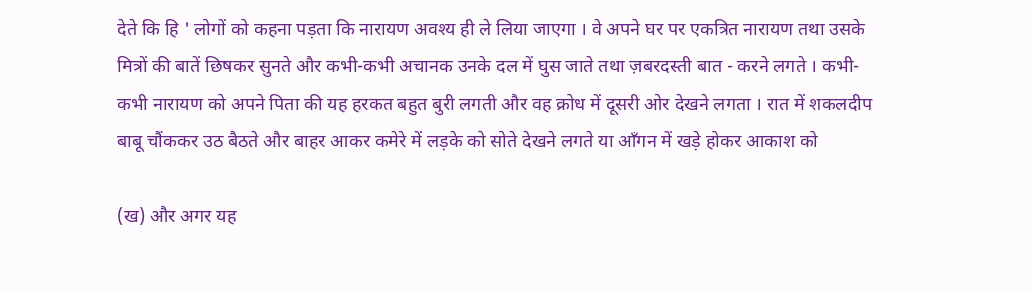देते कि हि ' लोगों को कहना पड़ता कि नारायण अवश्य ही ले लिया जाएगा । वे अपने घर पर एकत्रित नारायण तथा उसके मित्रों की बातें छिषकर सुनते और कभी-कभी अचानक उनके दल में घुस जाते तथा ज़बरदस्ती बात - करने लगते । कभी-कभी नारायण को अपने पिता की यह हरकत बहुत बुरी लगती और वह क्रोध में दूसरी ओर देखने लगता । रात में शकलदीप बाबू चौंककर उठ बैठते और बाहर आकर कमेरे में लड़के को सोते देखने लगते या आँगन में खड़े होकर आकाश को

(ख) और अगर यह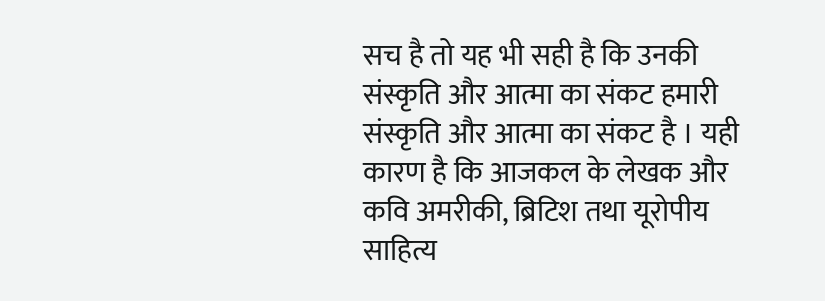सच है तो यह भी सही है कि उनकी संस्कृति और आत्मा का संकट हमारी संस्कृति और आत्मा का संकट है । यही कारण है कि आजकल के लेखक और कवि अमरीकी, ब्रिटिश तथा यूरोपीय साहित्य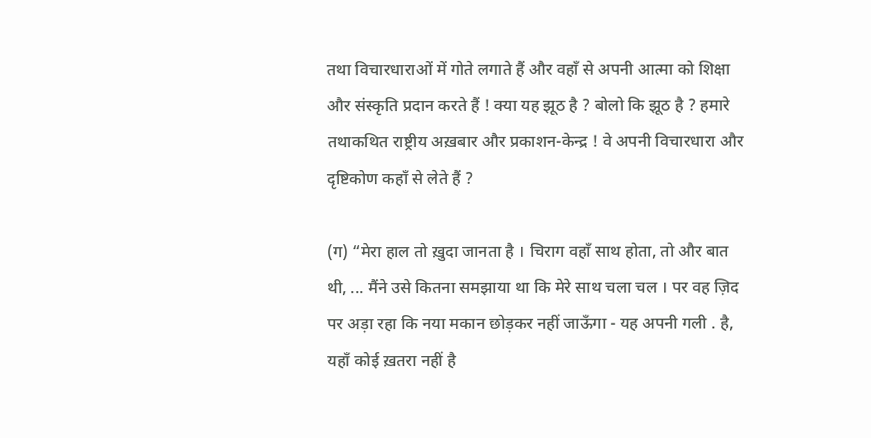तथा विचारधाराओं में गोते लगाते हैं और वहाँ से अपनी आत्मा को शिक्षा और संस्कृति प्रदान करते हैं ! क्या यह झूठ है ? बोलो कि झूठ है ? हमारे तथाकथित राष्ट्रीय अख़बार और प्रकाशन-केन्द्र ! वे अपनी विचारधारा और दृष्टिकोण कहाँ से लेते हैं ?

(ग) “मेरा हाल तो ख़ुदा जानता है । चिराग वहाँ साथ होता, तो और बात थी, ... मैंने उसे कितना समझाया था कि मेरे साथ चला चल । पर वह ज़िद पर अड़ा रहा कि नया मकान छोड़कर नहीं जाऊँगा - यह अपनी गली . है, यहाँ कोई ख़तरा नहीं है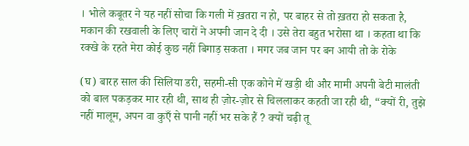। भोले कबूतर ने यह नहीं सोचा कि गली में ख़तरा न हो, पर बाहर से तो ख़तरा हो सकता है, मकान की रखवाली के लिए चारों ने अपनी जान दे दी । उसे तेरा बहुत भरोसा था । कहता था कि रक्खे के रहते मेरा कोई कुछ नहीं बिगाड़ सकता । मगर जब जान पर बन आयी तो के रोके

(घ) बारह साल की सिलिया डरी, सहमी-सी एक कोने में खड़ी थी और मामी अपनी बेटी मालंती को बाल पकड़कर मार रही थी, साथ ही ज़ोर-ज़ोर से चिललाकर कहती जा रही थी, “क्यों री, तुझे नहीं मालूम, अपन वा कुएँ से पानी नहीं भर सके हैं ? क्यों चढ़ी तू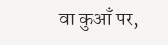वा कुआँ पर,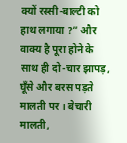क्यों रस्सी-बाल्टी को हाथ लगाया ?” और वाक्य है पूरा होने के साथ ही दो-चार झापड़, घूँसे और बरस पड़ते मालती पर । बेचारी मालती,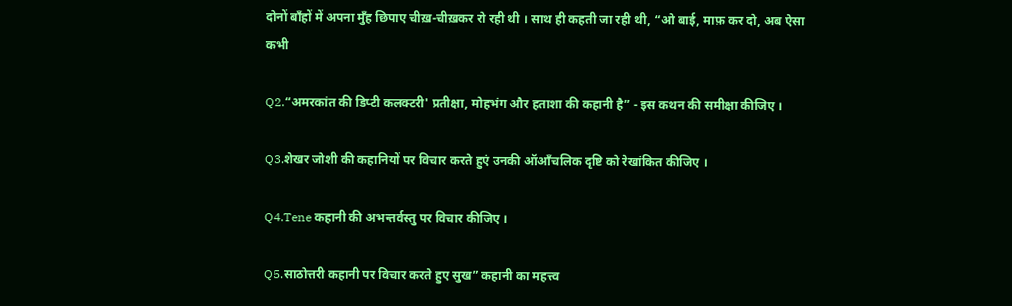दोनों बाँहों में अपना मुँह छिपाए चीख़-चीख़कर रो रही थी । साथ ही कहती जा रही थी, “ओ बाई, माफ़ कर दो, अब ऐसा कभी

Q2.“अमरकांत की डिप्टी कलक्टरी' प्रतीक्षा, मोहभंग और हताशा की कहानी है” - इस कथन की समीक्षा कीजिए ।

Q3.शेखर जोशी की कहानियों पर विचार करते हुएं उनकी ऑआँचलिक दृष्टि को रेखांकित कीजिए ।

Q4.Tene कहानी की अभन्तर्वस्तु पर विचार कीजिए ।

Q5.साठोत्तरी कहानी पर विचार करते हुए सुख” कहानी का महत्त्व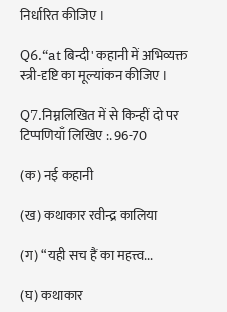निर्धारित कीजिए ।

Q6.“at बिन्दी' कहानी में अभिव्यक्त स्त्री-दृष्टि का मूल्यांकन कीजिए ।

Q7.निम्नलिखित में से किन्हीं दो पर टिप्पणियाँ लिखिए :. 96-70

(क) नई कहानी

(ख) कथाकार रवीन्द्र कालिया

(ग) “यही सच हैं का महत्त्व...

(घ) कथाकार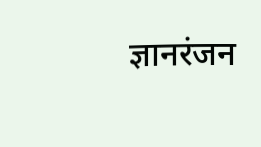ज्ञानरंजन